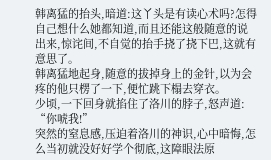韩离猛的抬头,暗道:这丫头是有读心术吗?怎得自己想什么她都知道,而且还能这般随意的说出来,惊诧间,不自觉的抬手挠了挠下巴,这就有意思了。
韩离猛地起身,随意的拔掉身上的金针,以为会疼的他只楞了一下,便忙跳下榻去穿衣。
少顷,一下回身就掐住了洛川的脖子,怒声道:
“你唬我!”
突然的窒息感,压迫着洛川的神识,心中暗悔,怎么当初就没好好学个彻底,这障眼法原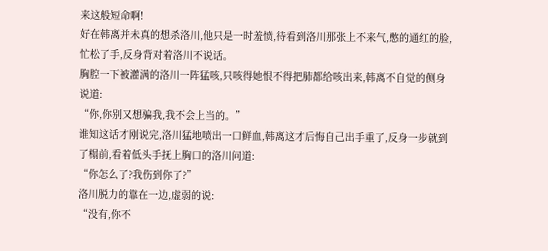来这般短命啊!
好在韩离并未真的想杀洛川,他只是一时羞愤,待看到洛川那张上不来气,憋的通红的脸,忙松了手,反身背对着洛川不说话。
胸腔一下被灌满的洛川一阵猛咳,只咳得她恨不得把肺都给咳出来,韩离不自觉的侧身说道:
“你,你别又想骗我,我不会上当的。”
谁知这话才刚说完,洛川猛地喷出一口鲜血,韩离这才后悔自己出手重了,反身一步就到了榻前,看着低头手抚上胸口的洛川问道:
“你怎么了?我伤到你了?”
洛川脱力的靠在一边,虚弱的说:
“没有,你不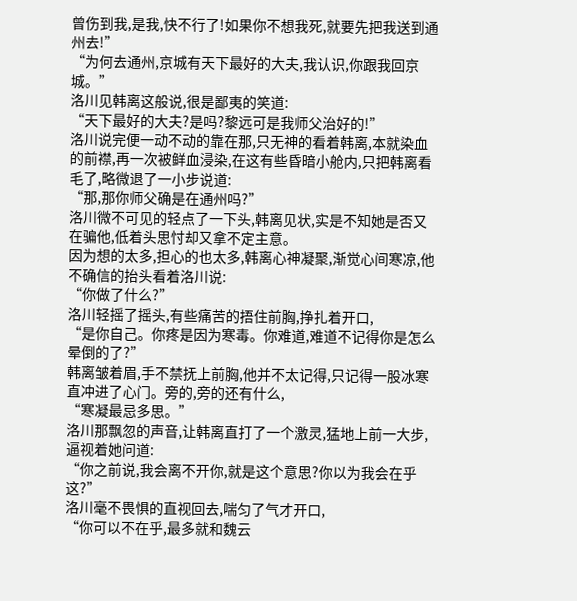曾伤到我,是我,快不行了!如果你不想我死,就要先把我送到通州去!”
“为何去通州,京城有天下最好的大夫,我认识,你跟我回京城。”
洛川见韩离这般说,很是鄙夷的笑道:
“天下最好的大夫?是吗?黎远可是我师父治好的!”
洛川说完便一动不动的靠在那,只无神的看着韩离,本就染血的前襟,再一次被鲜血浸染,在这有些昏暗小舱内,只把韩离看毛了,略微退了一小步说道:
“那,那你师父确是在通州吗?”
洛川微不可见的轻点了一下头,韩离见状,实是不知她是否又在骗他,低着头思忖却又拿不定主意。
因为想的太多,担心的也太多,韩离心神凝聚,渐觉心间寒凉,他不确信的抬头看着洛川说:
“你做了什么?”
洛川轻摇了摇头,有些痛苦的捂住前胸,挣扎着开口,
“是你自己。你疼是因为寒毒。你难道,难道不记得你是怎么晕倒的了?”
韩离皱着眉,手不禁抚上前胸,他并不太记得,只记得一股冰寒直冲进了心门。旁的,旁的还有什么,
“寒凝最忌多思。”
洛川那飘忽的声音,让韩离直打了一个激灵,猛地上前一大步,逼视着她问道:
“你之前说,我会离不开你,就是这个意思?你以为我会在乎这?”
洛川毫不畏惧的直视回去,喘匀了气才开口,
“你可以不在乎,最多就和魏云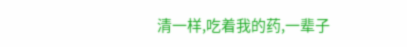清一样,吃着我的药,一辈子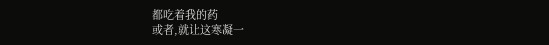都吃着我的药
或者,就让这寒凝一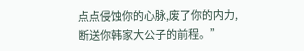点点侵蚀你的心脉,废了你的内力,断送你韩家大公子的前程。”